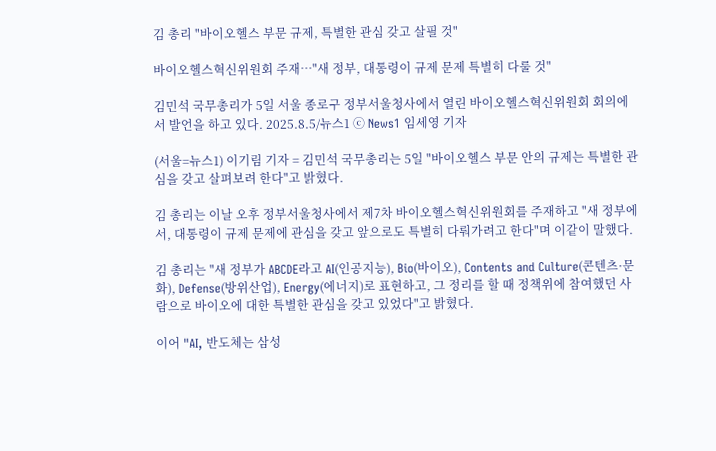김 총리 "바이오헬스 부문 규제, 특별한 관심 갖고 살필 것"

바이오헬스혁신위원회 주재…"새 정부, 대통령이 규제 문제 특별히 다룰 것"

김민석 국무총리가 5일 서울 종로구 정부서울청사에서 열린 바이오헬스혁신위원회 회의에서 발언을 하고 있다. 2025.8.5/뉴스1 ⓒ News1 임세영 기자

(서울=뉴스1) 이기림 기자 = 김민석 국무총리는 5일 "바이오헬스 부문 안의 규제는 특별한 관심을 갖고 살펴보려 한다"고 밝혔다.

김 총리는 이날 오후 정부서울청사에서 제7차 바이오헬스혁신위원회를 주재하고 "새 정부에서, 대통령이 규제 문제에 관심을 갖고 앞으로도 특별히 다뤄가려고 한다"며 이같이 말했다.

김 총리는 "새 정부가 ABCDE라고 AI(인공지능), Bio(바이오), Contents and Culture(콘텐츠·문화), Defense(방위산업), Energy(에너지)로 표현하고, 그 정리를 할 때 정책위에 참여했던 사람으로 바이오에 대한 특별한 관심을 갖고 있었다"고 밝혔다.

이어 "AI, 반도체는 삼성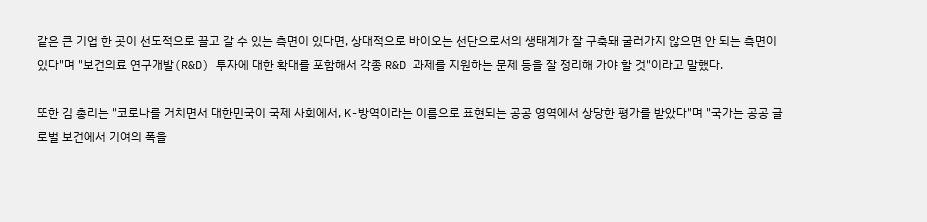같은 큰 기업 한 곳이 선도적으로 끌고 갈 수 있는 측면이 있다면, 상대적으로 바이오는 선단으로서의 생태계가 잘 구축돼 굴러가지 않으면 안 되는 측면이 있다"며 "보건의료 연구개발(R&D) 투자에 대한 확대를 포함해서 각종 R&D 과제를 지원하는 문제 등을 잘 정리해 가야 할 것"이라고 말했다.

또한 김 총리는 "코로나를 거치면서 대한민국이 국제 사회에서, K-방역이라는 이름으로 표현되는 공공 영역에서 상당한 평가를 받았다"며 "국가는 공공 글로벌 보건에서 기여의 폭을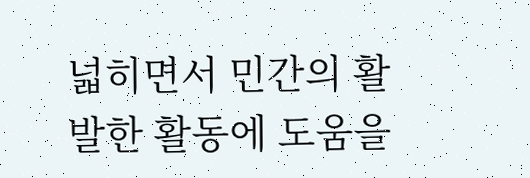넓히면서 민간의 활발한 활동에 도움을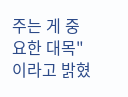주는 게 중요한 대목"이라고 밝혔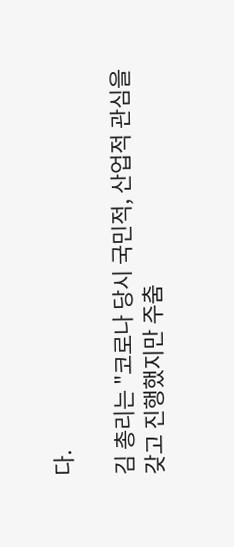다.

김 총리는 "코로나 당시 국민적, 산업적 관심을 갖고 진행했지만 주춤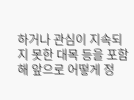하거나 관심이 지속되지 못한 대목 등을 포함해 앞으로 어떻게 정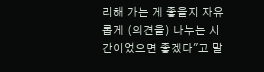리해 가는 게 좋을지 자유롭게 (의견을) 나누는 시간이었으면 좋겠다"고 말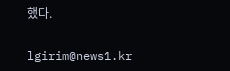했다.

lgirim@news1.kr